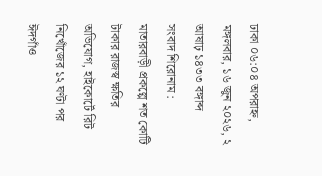ঢাকা ০৬:০৪ অপরাহ্ন, মঙ্গলবার, ১৬ জুন ২০২৬, ২ আষাঢ় ১৪৩৩ বঙ্গাব্দ
সংবাদ শিরোনাম :
মাতারবাড়ী প্রকল্পে শত কোটি টাকার রাজস্ব ক্ষতির অভিযোগ, হাইকোর্টে রিট নিখোঁজের ১২ ঘণ্টা পর ঈদগাঁও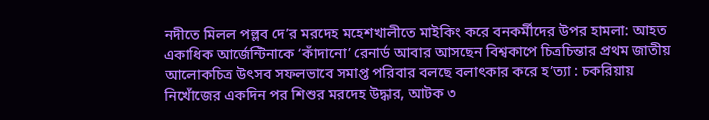নদীতে মিলল পল্লব দে’র মরদেহ মহেশখালীতে মাইকিং করে বনকর্মীদের উপর হামলা: আহত একাধিক আর্জেন্টিনাকে ‘কাঁদানো’ রেনার্ড আবার আসছেন বিশ্বকাপে চিত্রচিন্তার প্রথম জাতীয় আলোকচিত্র উৎসব সফলভাবে সমাপ্ত পরিবার বলছে বলাৎকার করে হ’ত্যা : চকরিয়ায় নিখোঁজের একদিন পর শিশুর মরদেহ উদ্ধার, আটক ৩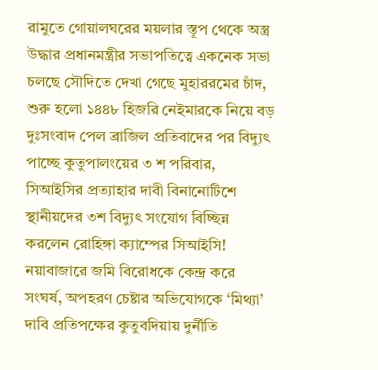রামুতে গোয়ালঘরের ময়লার স্তূপ থেকে অস্ত্র উদ্ধার প্রধানমন্ত্রীর সভাপতিত্বে একনেক সভা চলছে সৌদিতে দেখা গেছে মুহাররমের চাঁদ, শুরু হলো ১৪৪৮ হিজরি নেইমারকে নিয়ে বড় দুঃসংবাদ পেল ব্রাজিল প্রতিবাদের পর বিদ্যুৎ পাচ্ছে কুতুপালংয়ের ৩ শ পরিবার, সিআইসির প্রত্যাহার দাবী বিনানোটিশে স্থানীয়দের ৩শ বিদ্যুৎ সংযোগ বিচ্ছিন্ন করলেন রোহিঙ্গা ক্যাম্পের সিআইসি! নয়াবাজারে জমি বিরোধকে কেন্দ্র করে সংঘর্ষ, অপহরণ চেষ্টার অভিযোগকে ‘মিথ্যা’ দাবি প্রতিপক্ষের কুতুবদিয়ায় দুর্নীতি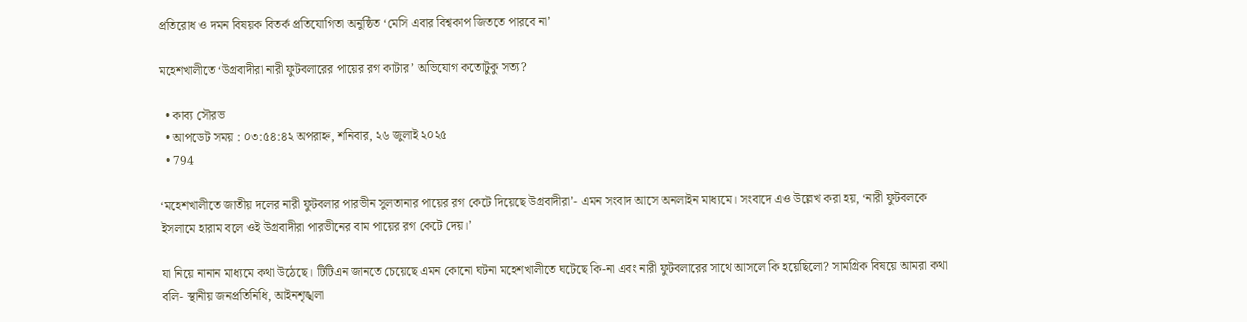প্রতিরোধ ও দমন বিষয়ক বিতর্ক প্রতিযোগিতা অনুষ্ঠিত ‘মেসি এবার বিশ্বকাপ জিততে পারবে না’

মহেশখালীতে ‘উগ্রবাদীরা নারী ফুটবলারের পায়ের রগ কাটার’ অভিযোগ কতোটুকু সত্য?

  • কাব্য সৌরভ
  • আপডেট সময় : ০৩:৫৪:৪২ অপরাহ্ন, শনিবার, ২৬ জুলাই ২০২৫
  • 794

‘মহেশখালীতে জাতীয় দলের নারী ফুটবলার পারভীন সুলতানার পায়ের রগ কেটে দিয়েছে উগ্রবাদীরা’- এমন সংবাদ আসে অনলাইন মাধ্যমে। সংবাদে এও উল্লেখ করা হয়, ‘নারী ফুটবলকে ইসলামে হারাম বলে ওই উগ্রবাদীরা পারভীনের বাম পায়ের রগ কেটে দেয়।’

যা নিয়ে নানান মাধ্যমে কথা উঠেছে। টিটিএন জানতে চেয়েছে এমন কোনো ঘটনা মহেশখালীতে ঘটেছে কি-না এবং নারী ফুটবলারের সাথে আসলে কি হয়েছিলো? সামগ্রিক বিষয়ে আমরা কথা বলি- স্থানীয় জনপ্রতিনিধি, আইনশৃঙ্খলা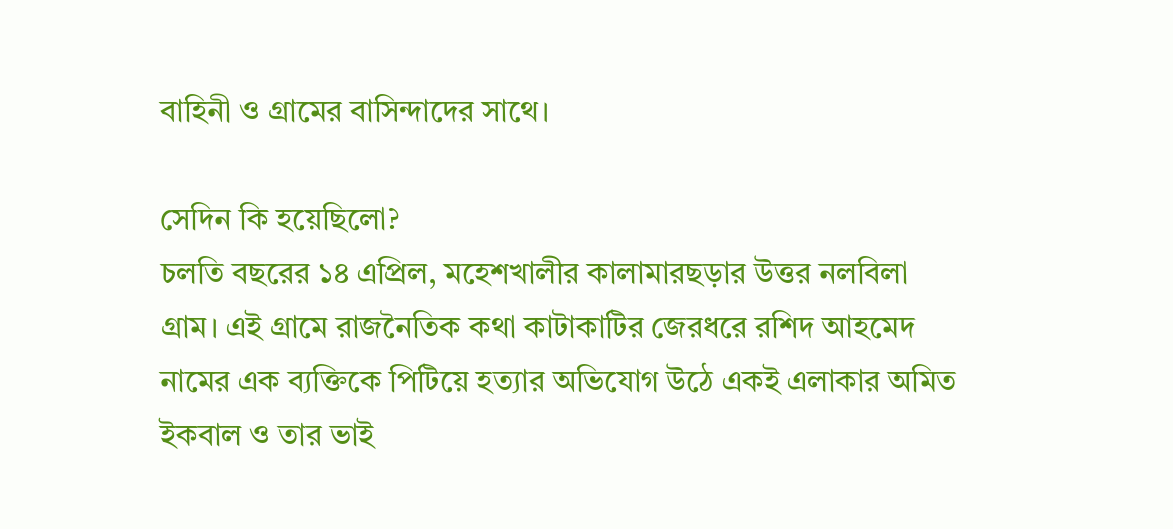বাহিনী ও গ্রামের বাসিন্দাদের সাথে।

সেদিন কি হয়েছিলো?
চলতি বছরের ১৪ এপ্রিল, মহেশখালীর কালামারছড়ার উত্তর নলবিলা গ্রাম। এই গ্রামে রাজনৈতিক কথা কাটাকাটির জেরধরে রশিদ আহমেদ নামের এক ব্যক্তিকে পিটিয়ে হত্যার অভিযোগ উঠে একই এলাকার অমিত ইকবাল ও তার ভাই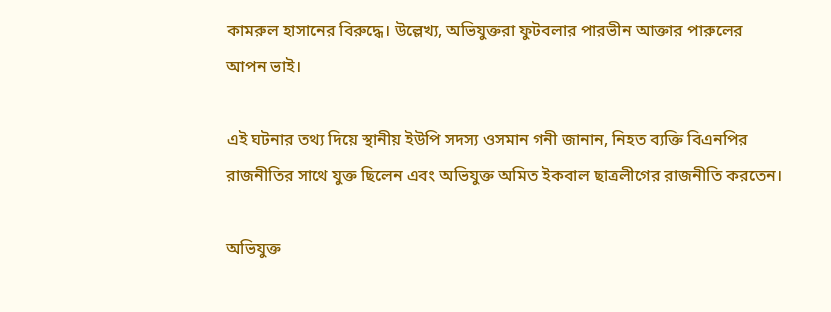কামরুল হাসানের বিরুদ্ধে। উল্লেখ্য, অভিযুক্তরা ফুটবলার পারভীন আক্তার পারুলের আপন ভাই।

এই ঘটনার তথ্য দিয়ে স্থানীয় ইউপি সদস্য ওসমান গনী জানান, নিহত ব্যক্তি বিএনপির রাজনীতির সাথে যুক্ত ছিলেন এবং অভিযুক্ত অমিত ইকবাল ছাত্রলীগের রাজনীতি করতেন।

অভিযুক্ত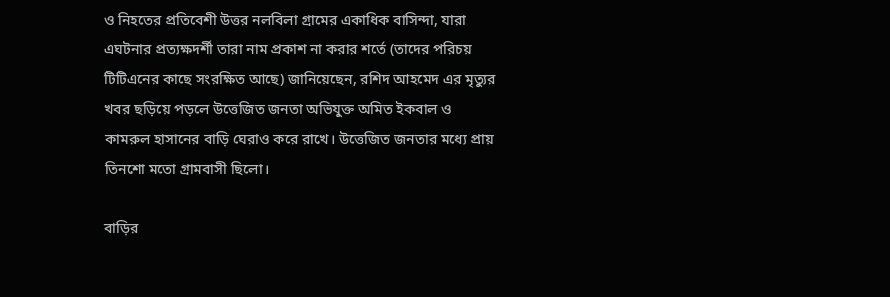ও নিহতের প্রতিবেশী উত্তর নলবিলা গ্রামের একাধিক বাসিন্দা, যারা এঘটনার প্রত্যক্ষদর্শী তারা নাম প্রকাশ না করার শর্তে (তাদের পরিচয় টিটিএনের কাছে সংরক্ষিত আছে) জানিয়েছেন, রশিদ আহমেদ এর মৃত্যুর খবর ছড়িয়ে পড়লে উত্তেজিত জনতা অভিযুক্ত অমিত ইকবাল ও কামরুল হাসানের বাড়ি ঘেরাও করে রাখে। উত্তেজিত জনতার মধ্যে প্রায় তিনশো মতো গ্রামবাসী ছিলো।

বাড়ির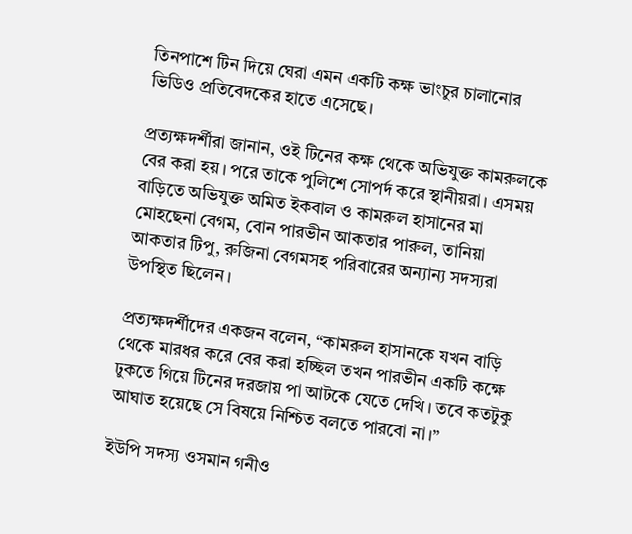তিনপাশে টিন দিয়ে ঘেরা এমন একটি কক্ষ ভাংচুর চালানোর ভিডিও প্রতিবেদকের হাতে এসেছে।

প্রত্যক্ষদর্শীরা জানান, ওই টিনের কক্ষ থেকে অভিযুক্ত কামরুলকে বের করা হয়। পরে তাকে পুলিশে সোপর্দ করে স্থানীয়রা। এসময় বাড়িতে অভিযুক্ত অমিত ইকবাল ও কামরুল হাসানের মা মোহছেনা বেগম, বোন পারভীন আকতার পারুল, তানিয়া আকতার টিপু, রুজিনা বেগমসহ পরিবারের অন্যান্য সদস্যরা উপস্থিত ছিলেন।

প্রত্যক্ষদর্শীদের একজন বলেন, “কামরুল হাসানকে যখন বাড়ি থেকে মারধর করে বের করা হচ্ছিল তখন পারভীন একটি কক্ষে ঢুকতে গিয়ে টিনের দরজায় পা আটকে যেতে দেখি। তবে কতটুকু আঘাত হয়েছে সে বিষয়ে নিশ্চিত বলতে পারবো না।”

ইউপি সদস্য ওসমান গনীও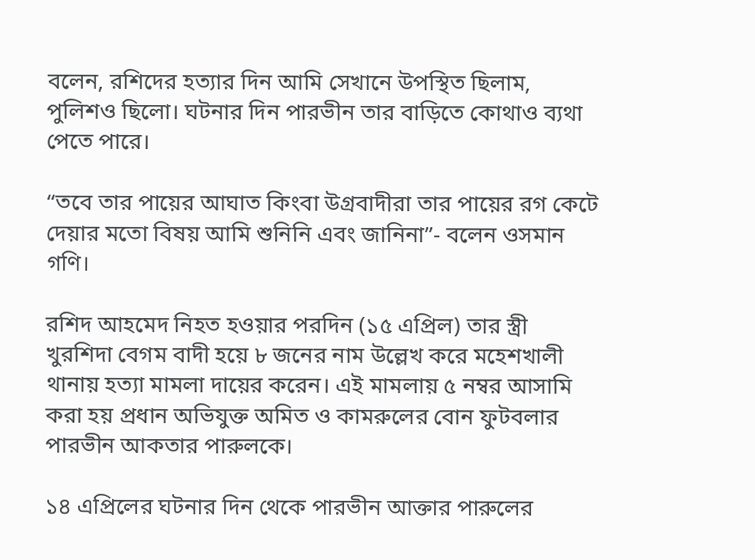বলেন, রশিদের হত্যার দিন আমি সেখানে উপস্থিত ছিলাম, পুলিশও ছিলো। ঘটনার দিন পারভীন তার বাড়িতে কোথাও ব্যথা পেতে পারে।

“তবে তার পায়ের আঘাত কিংবা উগ্রবাদীরা তার পায়ের রগ কেটে দেয়ার মতো বিষয় আমি শুনিনি এবং জানিনা”- বলেন ওসমান গণি।

রশিদ আহমেদ নিহত হওয়ার পরদিন (১৫ এপ্রিল) তার স্ত্রী খুরশিদা বেগম বাদী হয়ে ৮ জনের নাম উল্লেখ করে মহেশখালী থানায় হত্যা মামলা দায়ের করেন। এই মামলায় ৫ নম্বর আসামি করা হয় প্রধান অভিযুক্ত অমিত ও কামরুলের বোন ফুটবলার পারভীন আকতার পারুলকে।

১৪ এপ্রিলের ঘটনার দিন থেকে পারভীন আক্তার পারুলের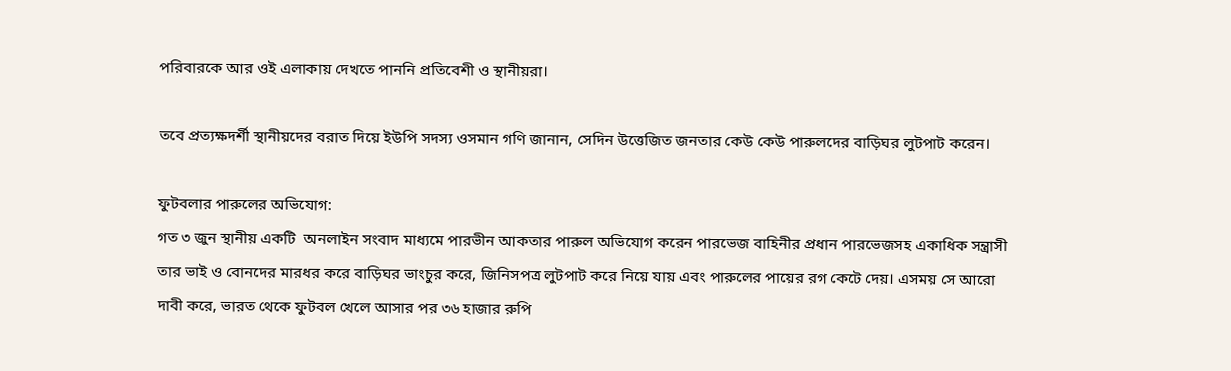পরিবারকে আর ওই এলাকায় দেখতে পাননি প্রতিবেশী ও স্থানীয়রা।

তবে প্রত্যক্ষদর্শী স্থানীয়দের বরাত দিয়ে ইউপি সদস্য ওসমান গণি জানান, সেদিন উত্তেজিত জনতার কেউ কেউ পারুলদের বাড়িঘর লুটপাট করেন।

ফুটবলার পারুলের অভিযোগ:
গত ৩ জুন স্থানীয় একটি  অনলাইন সংবাদ মাধ্যমে পারভীন আকতার পারুল অভিযোগ করেন পারভেজ বাহিনীর প্রধান পারভেজসহ একাধিক সন্ত্রাসী তার ভাই ও বোনদের মারধর করে বাড়িঘর ভাংচুর করে, জিনিসপত্র লুটপাট করে নিয়ে যায় এবং পারুলের পায়ের রগ কেটে দেয়। এসময় সে আরো দাবী করে, ভারত থেকে ফুটবল খেলে আসার পর ৩৬ হাজার রুপি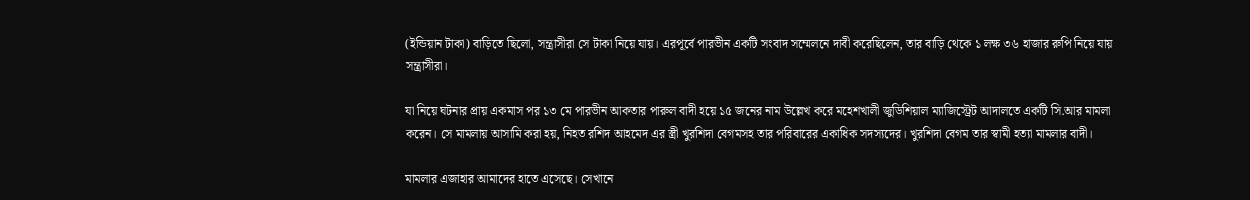(ইন্ডিয়ান টাকা) বাড়িতে ছিলো, সন্ত্রাসীরা সে টাকা নিয়ে যায়। এরপূর্বে পারভীন একটি সংবাদ সম্মেলনে দাবী করেছিলেন, তার বাড়ি থেকে ১ লক্ষ ৩৬ হাজার রুপি নিয়ে যায় সন্ত্রাসীরা।

যা নিয়ে ঘটনার প্রায় একমাস পর ১৩ মে পারভীন আকতার পারুল বাদী হয়ে ১৫ জনের নাম উল্লেখ করে মহেশখালী জুডিশিয়াল ম্যাজিস্ট্রেট আদালতে একটি সি.আর মামলা করেন। সে মামলায় আসামি করা হয়, নিহত রশিদ আহমেদ এর স্ত্রী খুরশিদা বেগমসহ তার পরিবারের একাধিক সদস্যদের। খুরশিদা বেগম তার স্বামী হত্যা মামলার বাদী।

মামলার এজাহার আমাদের হাতে এসেছে। সেখানে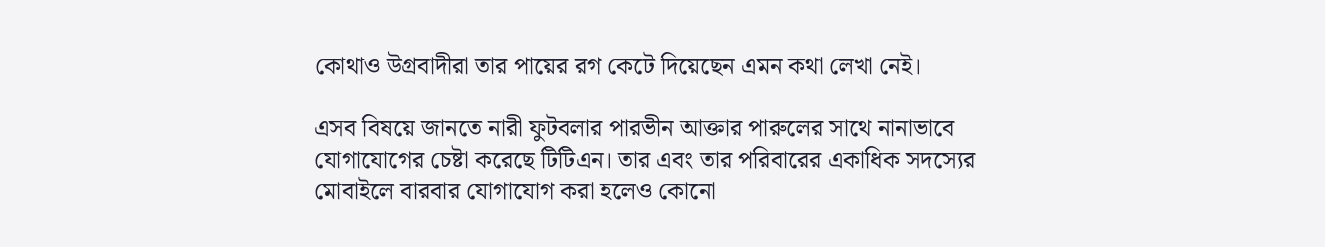কোথাও উগ্রবাদীরা তার পায়ের রগ কেটে দিয়েছেন এমন কথা লেখা নেই।

এসব বিষয়ে জানতে নারী ফুটবলার পারভীন আক্তার পারুলের সাথে নানাভাবে যোগাযোগের চেষ্টা করেছে টিটিএন। তার এবং তার পরিবারের একাধিক সদস্যের মোবাইলে বারবার যোগাযোগ করা হলেও কোনো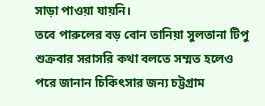সাড়া পাওয়া যায়নি।
তবে পারুলের বড় বোন তানিয়া সুলতানা টিপু শুক্রবার সরাসরি কথা বলতে সম্মত হলেও পরে জানান চিকিৎসার জন্য চট্টগ্রাম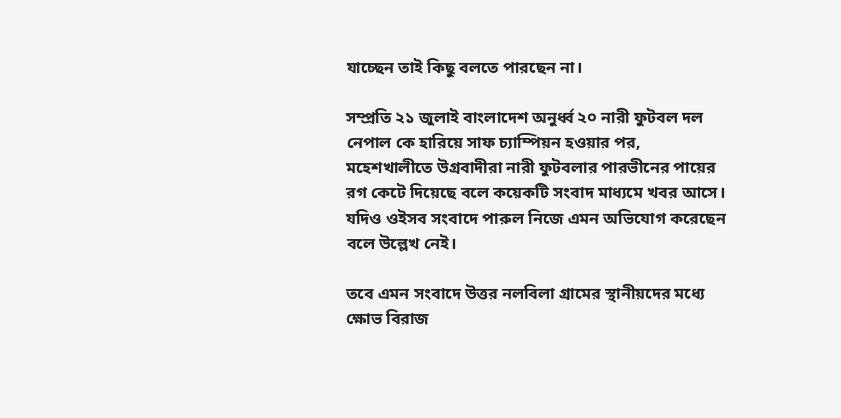যাচ্ছেন তাই কিছু বলতে পারছেন না।

সম্প্রতি ২১ জুলাই বাংলাদেশ অনুর্ধ্ব ২০ নারী ফুটবল দল নেপাল কে হারিয়ে সাফ চ্যাম্পিয়ন হওয়ার পর, মহেশখালীতে উগ্রবাদীরা নারী ফুটবলার পারভীনের পায়ের রগ কেটে দিয়েছে বলে কয়েকটি সংবাদ মাধ্যমে খবর আসে। যদিও ওইসব সংবাদে পারুল নিজে এমন অভিযোগ করেছেন বলে উল্লেখ নেই।

তবে এমন সংবাদে উত্তর নলবিলা গ্রামের স্থানীয়দের মধ্যে ক্ষোভ বিরাজ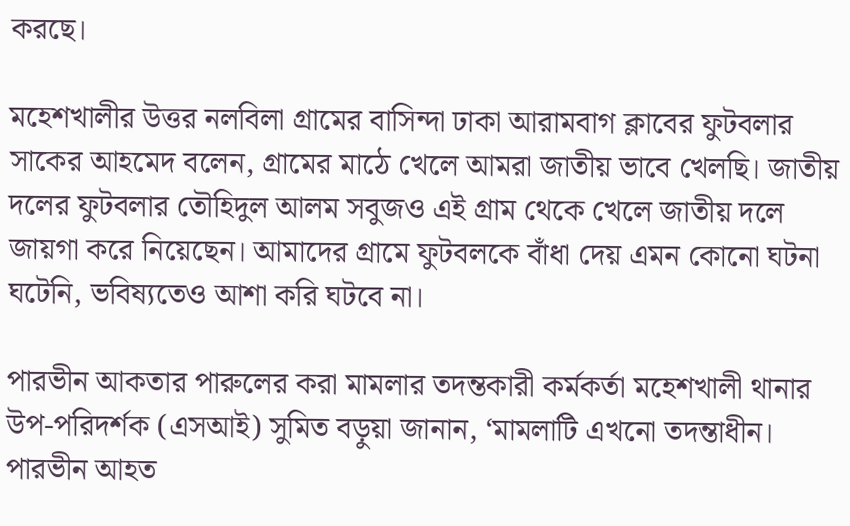করছে।

মহেশখালীর উত্তর নলবিলা গ্রামের বাসিন্দা ঢাকা আরামবাগ ক্লাবের ফুটবলার সাকের আহমেদ বলেন, গ্রামের মাঠে খেলে আমরা জাতীয় ভাবে খেলছি। জাতীয় দলের ফুটবলার তৌহিদুল আলম সবুজও এই গ্রাম থেকে খেলে জাতীয় দলে জায়গা করে নিয়েছেন। আমাদের গ্রামে ফুটবলকে বাঁধা দেয় এমন কোনো ঘটনা ঘটেনি, ভবিষ্যতেও আশা করি ঘটবে না।

পারভীন আকতার পারুলের করা মামলার তদন্তকারী কর্মকর্তা মহেশখালী থানার উপ-পরিদর্শক (এসআই) সুমিত বড়ুয়া জানান, ‘মামলাটি এখনো তদন্তাধীন। পারভীন আহত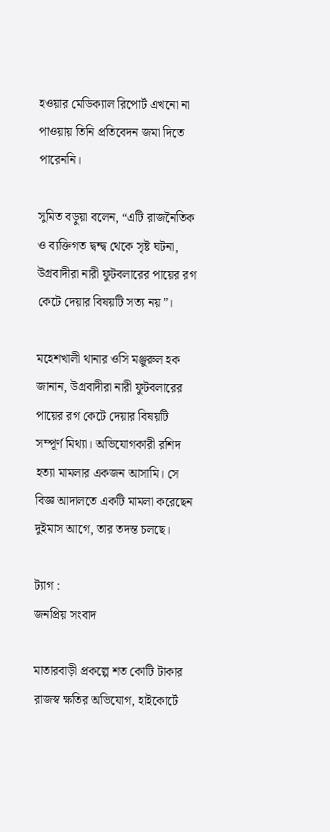হওয়ার মেডিক্যাল রিপোর্ট এখনো না পাওয়ায় তিনি প্রতিবেদন জমা দিতে পারেননি।

সুমিত বড়ুয়া বলেন, “এটি রাজনৈতিক ও ব্যক্তিগত দ্বন্দ্ব থেকে সৃষ্ট ঘটনা, উগ্রবাদীরা নারী ফুটবলারের পায়ের রগ কেটে দেয়ার বিষয়টি সত্য নয়”।

মহেশখালী থানার ওসি মঞ্জুরুল হক জানান, উগ্রবাদীরা নারী ফুটবলারের পায়ের রগ কেটে দেয়ার বিষয়টি সম্পূর্ণ মিথ্যা। অভিযোগকারী রশিদ হত্যা মামলার একজন আসামি। সে বিজ্ঞ আদালতে একটি মামলা করেছেন দুইমাস আগে, তার তদন্ত চলছে।

ট্যাগ :
জনপ্রিয় সংবাদ

মাতারবাড়ী প্রকল্পে শত কোটি টাকার রাজস্ব ক্ষতির অভিযোগ, হাইকোর্টে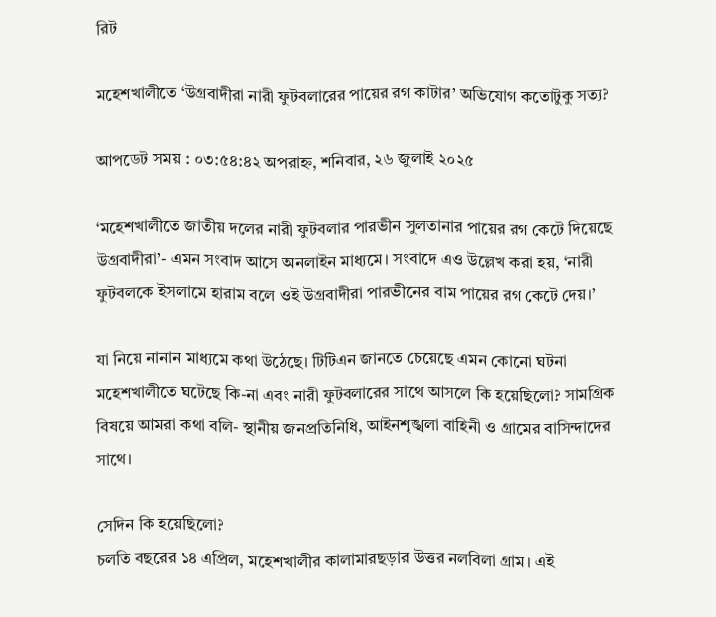রিট

মহেশখালীতে ‘উগ্রবাদীরা নারী ফুটবলারের পায়ের রগ কাটার’ অভিযোগ কতোটুকু সত্য?

আপডেট সময় : ০৩:৫৪:৪২ অপরাহ্ন, শনিবার, ২৬ জুলাই ২০২৫

‘মহেশখালীতে জাতীয় দলের নারী ফুটবলার পারভীন সুলতানার পায়ের রগ কেটে দিয়েছে উগ্রবাদীরা’- এমন সংবাদ আসে অনলাইন মাধ্যমে। সংবাদে এও উল্লেখ করা হয়, ‘নারী ফুটবলকে ইসলামে হারাম বলে ওই উগ্রবাদীরা পারভীনের বাম পায়ের রগ কেটে দেয়।’

যা নিয়ে নানান মাধ্যমে কথা উঠেছে। টিটিএন জানতে চেয়েছে এমন কোনো ঘটনা মহেশখালীতে ঘটেছে কি-না এবং নারী ফুটবলারের সাথে আসলে কি হয়েছিলো? সামগ্রিক বিষয়ে আমরা কথা বলি- স্থানীয় জনপ্রতিনিধি, আইনশৃঙ্খলা বাহিনী ও গ্রামের বাসিন্দাদের সাথে।

সেদিন কি হয়েছিলো?
চলতি বছরের ১৪ এপ্রিল, মহেশখালীর কালামারছড়ার উত্তর নলবিলা গ্রাম। এই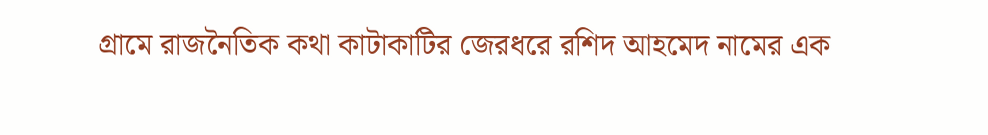গ্রামে রাজনৈতিক কথা কাটাকাটির জেরধরে রশিদ আহমেদ নামের এক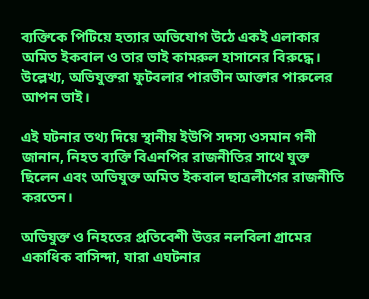ব্যক্তিকে পিটিয়ে হত্যার অভিযোগ উঠে একই এলাকার অমিত ইকবাল ও তার ভাই কামরুল হাসানের বিরুদ্ধে। উল্লেখ্য, অভিযুক্তরা ফুটবলার পারভীন আক্তার পারুলের আপন ভাই।

এই ঘটনার তথ্য দিয়ে স্থানীয় ইউপি সদস্য ওসমান গনী জানান, নিহত ব্যক্তি বিএনপির রাজনীতির সাথে যুক্ত ছিলেন এবং অভিযুক্ত অমিত ইকবাল ছাত্রলীগের রাজনীতি করতেন।

অভিযুক্ত ও নিহতের প্রতিবেশী উত্তর নলবিলা গ্রামের একাধিক বাসিন্দা, যারা এঘটনার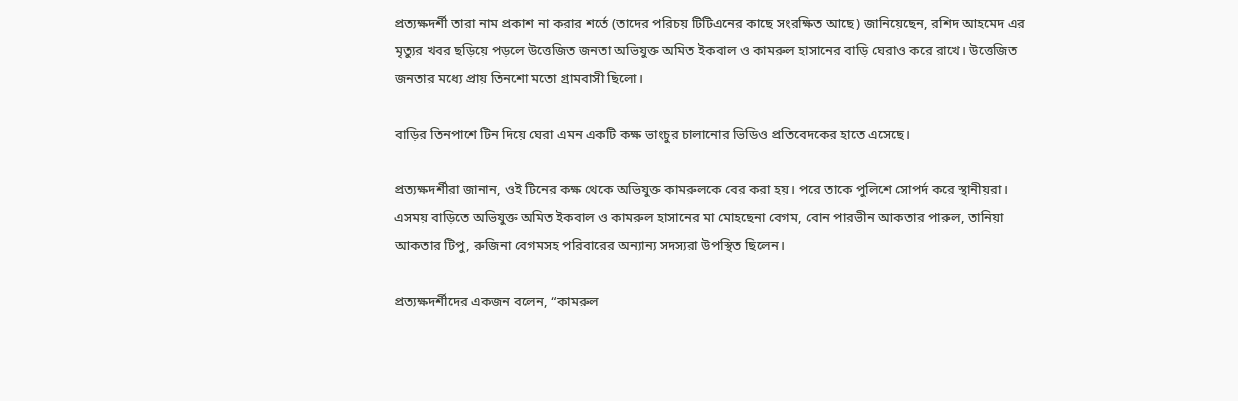প্রত্যক্ষদর্শী তারা নাম প্রকাশ না করার শর্তে (তাদের পরিচয় টিটিএনের কাছে সংরক্ষিত আছে) জানিয়েছেন, রশিদ আহমেদ এর মৃত্যুর খবর ছড়িয়ে পড়লে উত্তেজিত জনতা অভিযুক্ত অমিত ইকবাল ও কামরুল হাসানের বাড়ি ঘেরাও করে রাখে। উত্তেজিত জনতার মধ্যে প্রায় তিনশো মতো গ্রামবাসী ছিলো।

বাড়ির তিনপাশে টিন দিয়ে ঘেরা এমন একটি কক্ষ ভাংচুর চালানোর ভিডিও প্রতিবেদকের হাতে এসেছে।

প্রত্যক্ষদর্শীরা জানান, ওই টিনের কক্ষ থেকে অভিযুক্ত কামরুলকে বের করা হয়। পরে তাকে পুলিশে সোপর্দ করে স্থানীয়রা। এসময় বাড়িতে অভিযুক্ত অমিত ইকবাল ও কামরুল হাসানের মা মোহছেনা বেগম, বোন পারভীন আকতার পারুল, তানিয়া আকতার টিপু, রুজিনা বেগমসহ পরিবারের অন্যান্য সদস্যরা উপস্থিত ছিলেন।

প্রত্যক্ষদর্শীদের একজন বলেন, “কামরুল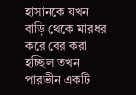হাসানকে যখন বাড়ি থেকে মারধর করে বের করা হচ্ছিল তখন পারভীন একটি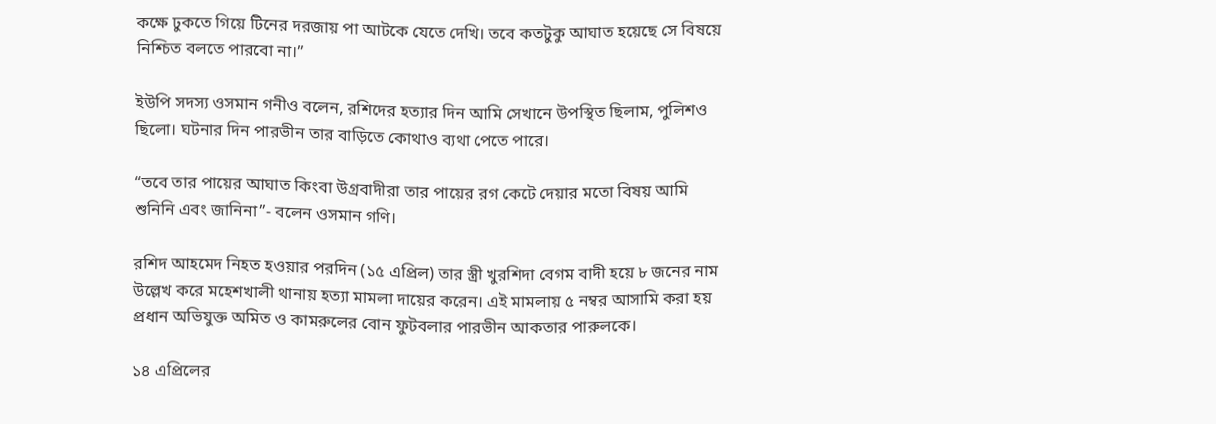কক্ষে ঢুকতে গিয়ে টিনের দরজায় পা আটকে যেতে দেখি। তবে কতটুকু আঘাত হয়েছে সে বিষয়ে নিশ্চিত বলতে পারবো না।”

ইউপি সদস্য ওসমান গনীও বলেন, রশিদের হত্যার দিন আমি সেখানে উপস্থিত ছিলাম, পুলিশও ছিলো। ঘটনার দিন পারভীন তার বাড়িতে কোথাও ব্যথা পেতে পারে।

“তবে তার পায়ের আঘাত কিংবা উগ্রবাদীরা তার পায়ের রগ কেটে দেয়ার মতো বিষয় আমি শুনিনি এবং জানিনা”- বলেন ওসমান গণি।

রশিদ আহমেদ নিহত হওয়ার পরদিন (১৫ এপ্রিল) তার স্ত্রী খুরশিদা বেগম বাদী হয়ে ৮ জনের নাম উল্লেখ করে মহেশখালী থানায় হত্যা মামলা দায়ের করেন। এই মামলায় ৫ নম্বর আসামি করা হয় প্রধান অভিযুক্ত অমিত ও কামরুলের বোন ফুটবলার পারভীন আকতার পারুলকে।

১৪ এপ্রিলের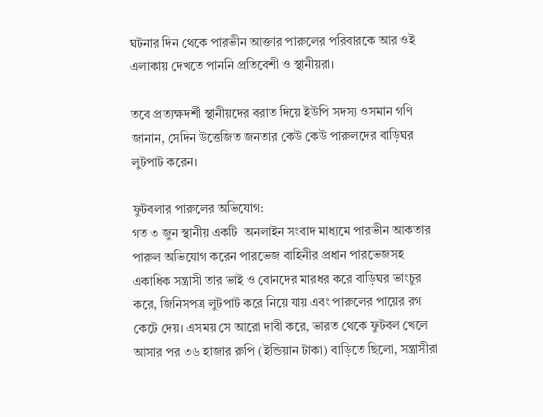ঘটনার দিন থেকে পারভীন আক্তার পারুলের পরিবারকে আর ওই এলাকায় দেখতে পাননি প্রতিবেশী ও স্থানীয়রা।

তবে প্রত্যক্ষদর্শী স্থানীয়দের বরাত দিয়ে ইউপি সদস্য ওসমান গণি জানান, সেদিন উত্তেজিত জনতার কেউ কেউ পারুলদের বাড়িঘর লুটপাট করেন।

ফুটবলার পারুলের অভিযোগ:
গত ৩ জুন স্থানীয় একটি  অনলাইন সংবাদ মাধ্যমে পারভীন আকতার পারুল অভিযোগ করেন পারভেজ বাহিনীর প্রধান পারভেজসহ একাধিক সন্ত্রাসী তার ভাই ও বোনদের মারধর করে বাড়িঘর ভাংচুর করে, জিনিসপত্র লুটপাট করে নিয়ে যায় এবং পারুলের পায়ের রগ কেটে দেয়। এসময় সে আরো দাবী করে, ভারত থেকে ফুটবল খেলে আসার পর ৩৬ হাজার রুপি (ইন্ডিয়ান টাকা) বাড়িতে ছিলো, সন্ত্রাসীরা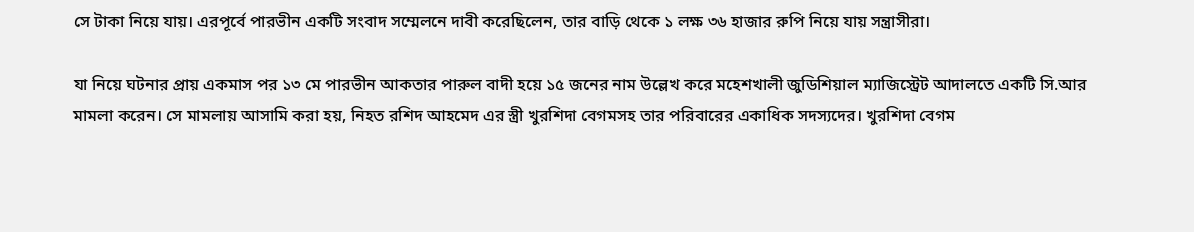সে টাকা নিয়ে যায়। এরপূর্বে পারভীন একটি সংবাদ সম্মেলনে দাবী করেছিলেন, তার বাড়ি থেকে ১ লক্ষ ৩৬ হাজার রুপি নিয়ে যায় সন্ত্রাসীরা।

যা নিয়ে ঘটনার প্রায় একমাস পর ১৩ মে পারভীন আকতার পারুল বাদী হয়ে ১৫ জনের নাম উল্লেখ করে মহেশখালী জুডিশিয়াল ম্যাজিস্ট্রেট আদালতে একটি সি.আর মামলা করেন। সে মামলায় আসামি করা হয়, নিহত রশিদ আহমেদ এর স্ত্রী খুরশিদা বেগমসহ তার পরিবারের একাধিক সদস্যদের। খুরশিদা বেগম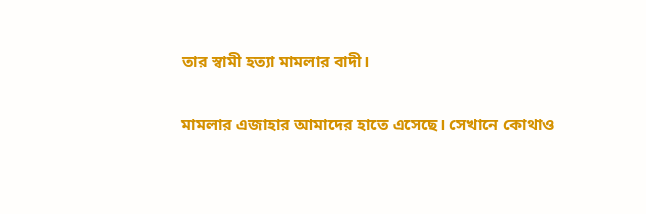তার স্বামী হত্যা মামলার বাদী।

মামলার এজাহার আমাদের হাতে এসেছে। সেখানে কোথাও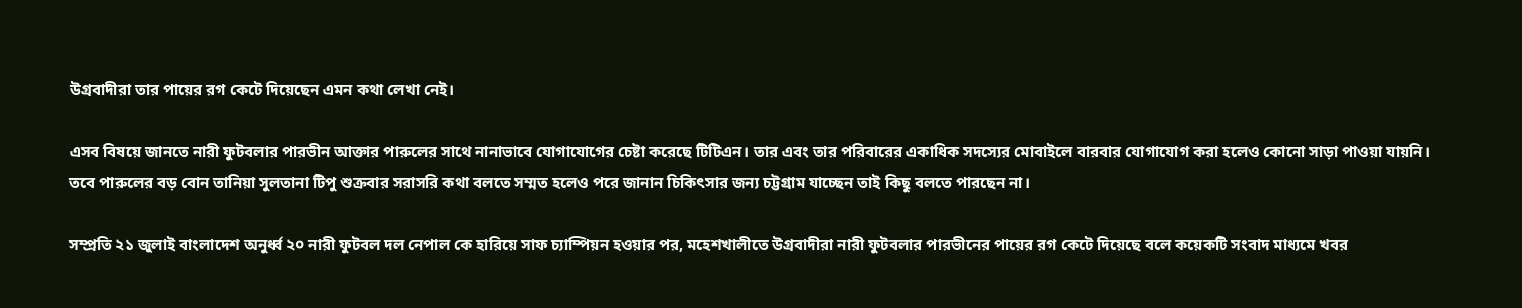উগ্রবাদীরা তার পায়ের রগ কেটে দিয়েছেন এমন কথা লেখা নেই।

এসব বিষয়ে জানতে নারী ফুটবলার পারভীন আক্তার পারুলের সাথে নানাভাবে যোগাযোগের চেষ্টা করেছে টিটিএন। তার এবং তার পরিবারের একাধিক সদস্যের মোবাইলে বারবার যোগাযোগ করা হলেও কোনো সাড়া পাওয়া যায়নি।
তবে পারুলের বড় বোন তানিয়া সুলতানা টিপু শুক্রবার সরাসরি কথা বলতে সম্মত হলেও পরে জানান চিকিৎসার জন্য চট্টগ্রাম যাচ্ছেন তাই কিছু বলতে পারছেন না।

সম্প্রতি ২১ জুলাই বাংলাদেশ অনুর্ধ্ব ২০ নারী ফুটবল দল নেপাল কে হারিয়ে সাফ চ্যাম্পিয়ন হওয়ার পর, মহেশখালীতে উগ্রবাদীরা নারী ফুটবলার পারভীনের পায়ের রগ কেটে দিয়েছে বলে কয়েকটি সংবাদ মাধ্যমে খবর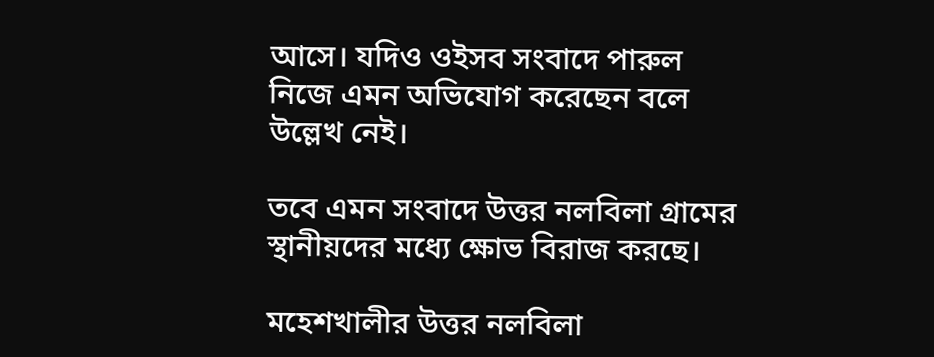আসে। যদিও ওইসব সংবাদে পারুল নিজে এমন অভিযোগ করেছেন বলে উল্লেখ নেই।

তবে এমন সংবাদে উত্তর নলবিলা গ্রামের স্থানীয়দের মধ্যে ক্ষোভ বিরাজ করছে।

মহেশখালীর উত্তর নলবিলা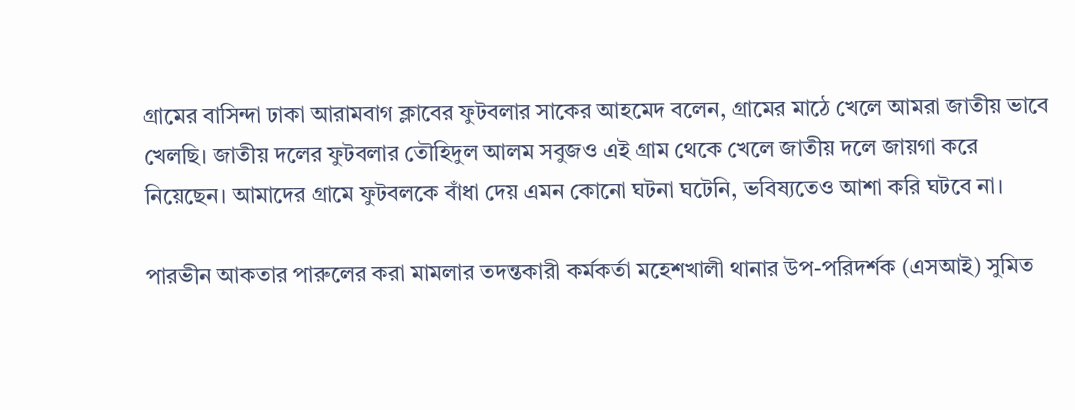গ্রামের বাসিন্দা ঢাকা আরামবাগ ক্লাবের ফুটবলার সাকের আহমেদ বলেন, গ্রামের মাঠে খেলে আমরা জাতীয় ভাবে খেলছি। জাতীয় দলের ফুটবলার তৌহিদুল আলম সবুজও এই গ্রাম থেকে খেলে জাতীয় দলে জায়গা করে নিয়েছেন। আমাদের গ্রামে ফুটবলকে বাঁধা দেয় এমন কোনো ঘটনা ঘটেনি, ভবিষ্যতেও আশা করি ঘটবে না।

পারভীন আকতার পারুলের করা মামলার তদন্তকারী কর্মকর্তা মহেশখালী থানার উপ-পরিদর্শক (এসআই) সুমিত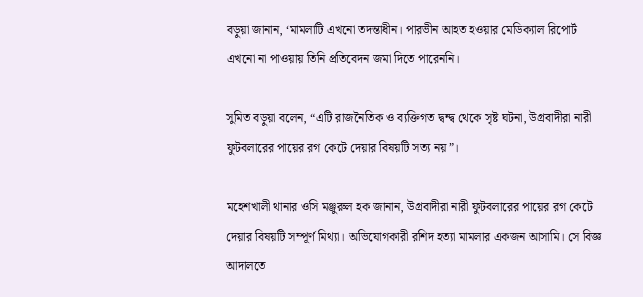বড়ুয়া জানান, ‘মামলাটি এখনো তদন্তাধীন। পারভীন আহত হওয়ার মেডিক্যাল রিপোর্ট এখনো না পাওয়ায় তিনি প্রতিবেদন জমা দিতে পারেননি।

সুমিত বড়ুয়া বলেন, “এটি রাজনৈতিক ও ব্যক্তিগত দ্বন্দ্ব থেকে সৃষ্ট ঘটনা, উগ্রবাদীরা নারী ফুটবলারের পায়ের রগ কেটে দেয়ার বিষয়টি সত্য নয়”।

মহেশখালী থানার ওসি মঞ্জুরুল হক জানান, উগ্রবাদীরা নারী ফুটবলারের পায়ের রগ কেটে দেয়ার বিষয়টি সম্পূর্ণ মিথ্যা। অভিযোগকারী রশিদ হত্যা মামলার একজন আসামি। সে বিজ্ঞ আদালতে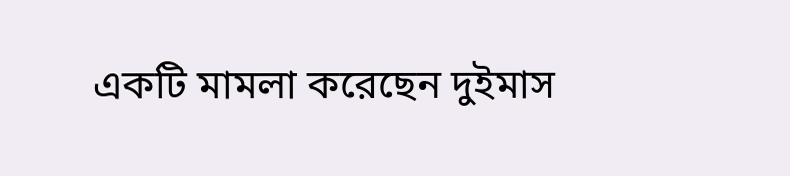একটি মামলা করেছেন দুইমাস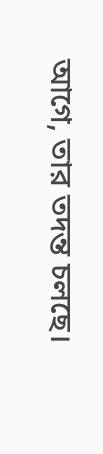আগে, তার তদন্ত চলছে।